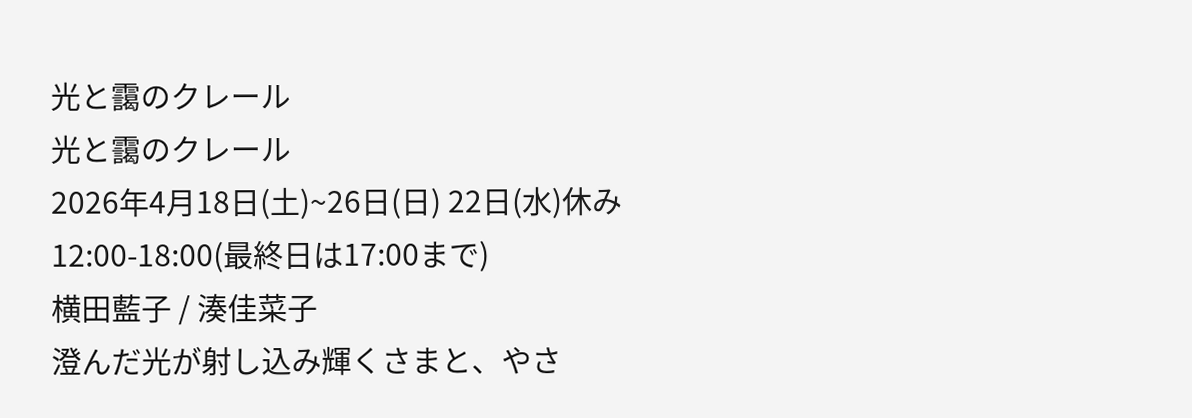光と靄のクレール
光と靄のクレール
2026年4月18日(土)~26日(日) 22日(水)休み
12:00-18:00(最終日は17:00まで)
横田藍子 / 湊佳菜子
澄んだ光が射し込み輝くさまと、やさ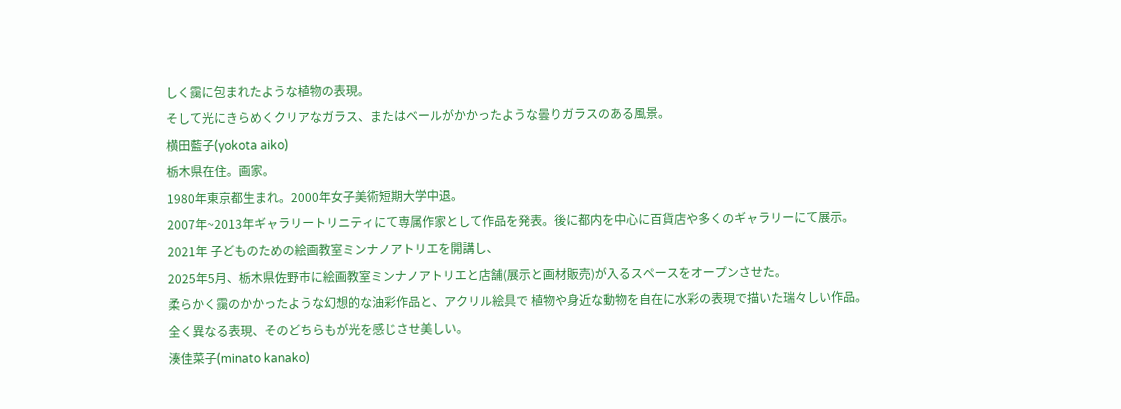しく靄に包まれたような植物の表現。
そして光にきらめくクリアなガラス、またはベールがかかったような曇りガラスのある風景。
横田藍子(yokota aiko)
栃木県在住。画家。
1980年東京都生まれ。2000年女子美術短期大学中退。
2007年~2013年ギャラリートリニティにて専属作家として作品を発表。後に都内を中心に百貨店や多くのギャラリーにて展示。
2021年 子どものための絵画教室ミンナノアトリエを開講し、
2025年5月、栃木県佐野市に絵画教室ミンナノアトリエと店舗(展示と画材販売)が入るスペースをオープンさせた。
柔らかく靄のかかったような幻想的な油彩作品と、アクリル絵具で 植物や身近な動物を自在に水彩の表現で描いた瑞々しい作品。
全く異なる表現、そのどちらもが光を感じさせ美しい。
湊佳菜子(minato kanako)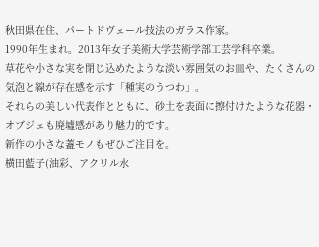秋田県在住、パートドヴェール技法のガラス作家。
1990年生まれ。2013年女子美術大学芸術学部工芸学科卒業。
草花や小さな実を閉じ込めたような淡い雰囲気のお皿や、たくさんの気泡と線が存在感を示す「種実のうつわ」。
それらの美しい代表作とともに、砂土を表面に擦付けたような花器・オブジェも廃墟感があり魅力的です。
新作の小さな蓋モノもぜひご注目を。
横田藍子(油彩、アクリル水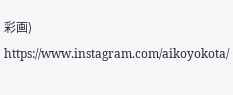彩画) https://www.instagram.com/aikoyokota/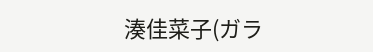湊佳菜子(ガラ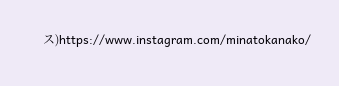ス)https://www.instagram.com/minatokanako/